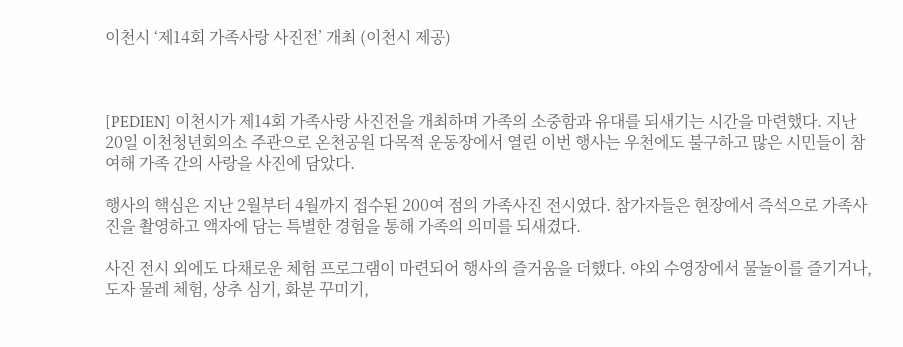이천시 ‘제14회 가족사랑 사진전’ 개최 (이천시 제공)



[PEDIEN] 이천시가 제14회 가족사랑 사진전을 개최하며 가족의 소중함과 유대를 되새기는 시간을 마련했다. 지난 20일 이천청년회의소 주관으로 온천공원 다목적 운동장에서 열린 이번 행사는 우천에도 불구하고 많은 시민들이 참여해 가족 간의 사랑을 사진에 담았다.

행사의 핵심은 지난 2월부터 4월까지 접수된 200여 점의 가족사진 전시였다. 참가자들은 현장에서 즉석으로 가족사진을 촬영하고 액자에 담는 특별한 경험을 통해 가족의 의미를 되새겼다.

사진 전시 외에도 다채로운 체험 프로그램이 마련되어 행사의 즐거움을 더했다. 야외 수영장에서 물놀이를 즐기거나, 도자 물레 체험, 상추 심기, 화분 꾸미기,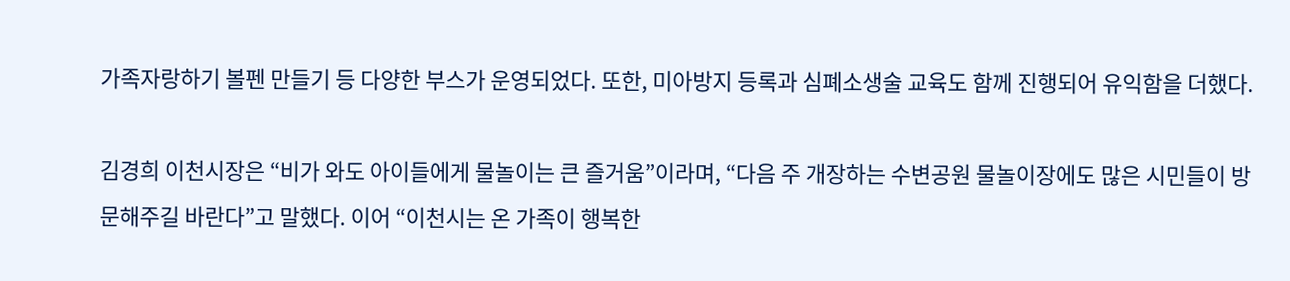가족자랑하기 볼펜 만들기 등 다양한 부스가 운영되었다. 또한, 미아방지 등록과 심폐소생술 교육도 함께 진행되어 유익함을 더했다.

김경희 이천시장은 “비가 와도 아이들에게 물놀이는 큰 즐거움”이라며, “다음 주 개장하는 수변공원 물놀이장에도 많은 시민들이 방문해주길 바란다”고 말했다. 이어 “이천시는 온 가족이 행복한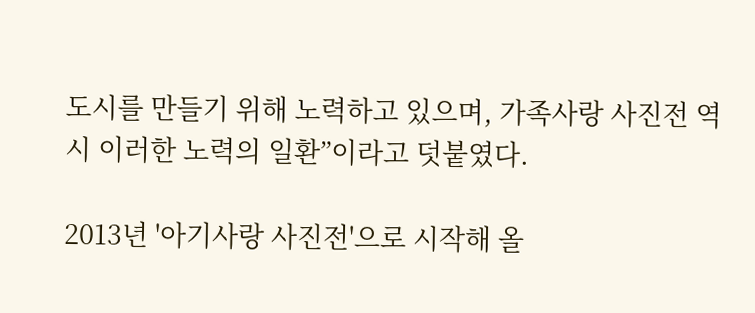도시를 만들기 위해 노력하고 있으며, 가족사랑 사진전 역시 이러한 노력의 일환”이라고 덧붙였다.

2013년 '아기사랑 사진전'으로 시작해 올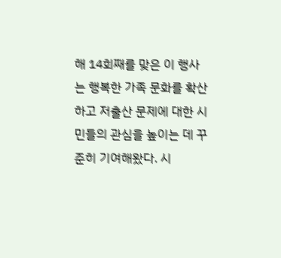해 14회째를 맞은 이 행사는 행복한 가족 문화를 확산하고 저출산 문제에 대한 시민들의 관심을 높이는 데 꾸준히 기여해왔다. 시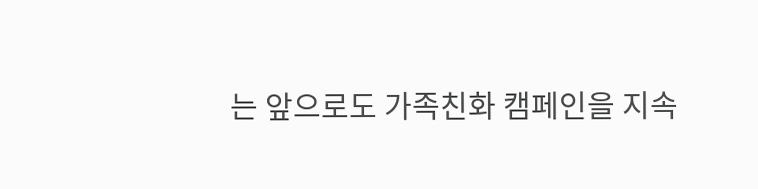는 앞으로도 가족친화 캠페인을 지속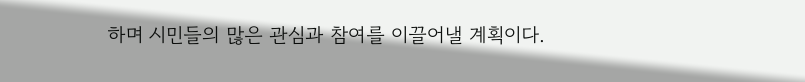하며 시민들의 많은 관심과 참여를 이끌어낼 계획이다.